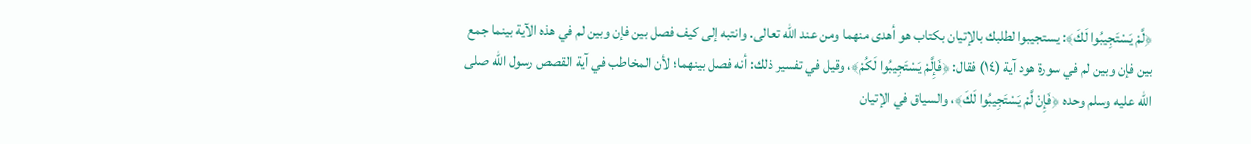﴿لَّمْ يَسْتَجِيبُوا لَكَ﴾: يستجيبوا لطلبك بالإتيان بكتاب هو أهدى منهما ومن عند الله تعالى. وانتبه إلى كيف فصل بين فإن وبين لم في هذه الآية بينما جمع بين فإن وبين لم في سورة هود آية (١٤) فقال: ﴿فَإِلَّمْ يَسْتَجِيبُوا لَكُمْ﴾، وقيل في تفسير ذلك: أنه فصل بينهما؛ لأن المخاطب في آية القصص رسول الله صلى الله عليه وسلم وحده ﴿فَإِنْ لَّمْ يَسْتَجِيبُوا لَكَ﴾، والسياق في الإتيان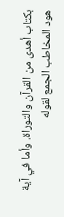بكتاب أهدى من القرآن والتوراة. وأما في آية هود المخاطب الجمع لقوله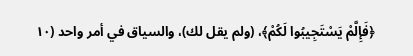﴿فَإِلَّمْ يَسْتَجِيبُوا لَكُمْ﴾، (ولم يقل لك)، والسياق في أمر واحد (١٠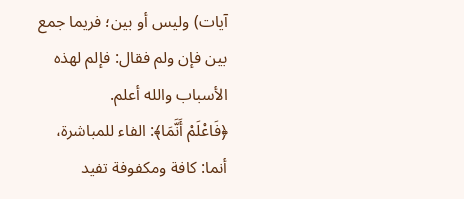آيات) وليس أو بين؛ فريما جمع بين فإن ولم فقال: فإلم لهذه الأسباب والله أعلم.
﴿فَاعْلَمْ أَنَّمَا﴾: الفاء للمباشرة، أنما: كافة ومكفوفة تفيد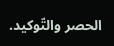الحصر والتّوكيد.